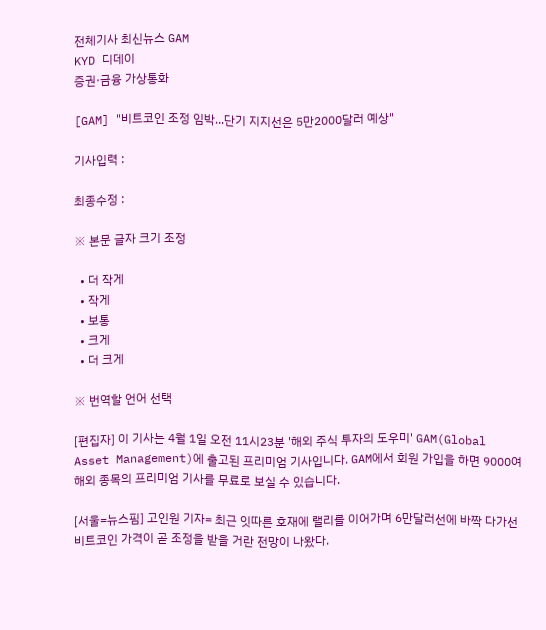전체기사 최신뉴스 GAM
KYD 디데이
증권·금융 가상통화

[GAM] "비트코인 조정 임박...단기 지지선은 5만2000달러 예상"

기사입력 :

최종수정 :

※ 본문 글자 크기 조정

  • 더 작게
  • 작게
  • 보통
  • 크게
  • 더 크게

※ 번역할 언어 선택

[편집자] 이 기사는 4월 1일 오전 11시23분 '해외 주식 투자의 도우미' GAM(Global Asset Management)에 출고된 프리미엄 기사입니다. GAM에서 회원 가입을 하면 9000여 해외 종목의 프리미엄 기사를 무료로 보실 수 있습니다.

[서울=뉴스핌] 고인원 기자= 최근 잇따른 호재에 랠리를 이어가며 6만달러선에 바짝 다가선 비트코인 가격이 곧 조정을 받을 거란 전망이 나왔다.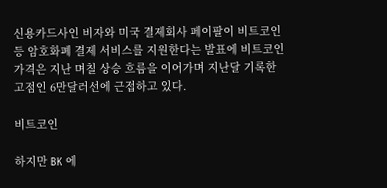신용카드사인 비자와 미국 결제회사 페이팔이 비트코인 등 암호화폐 결제 서비스를 지원한다는 발표에 비트코인 가격은 지난 며칠 상승 흐름을 이어가며 지난달 기록한 고점인 6만달러선에 근접하고 있다.

비트코인

하지만 BK 에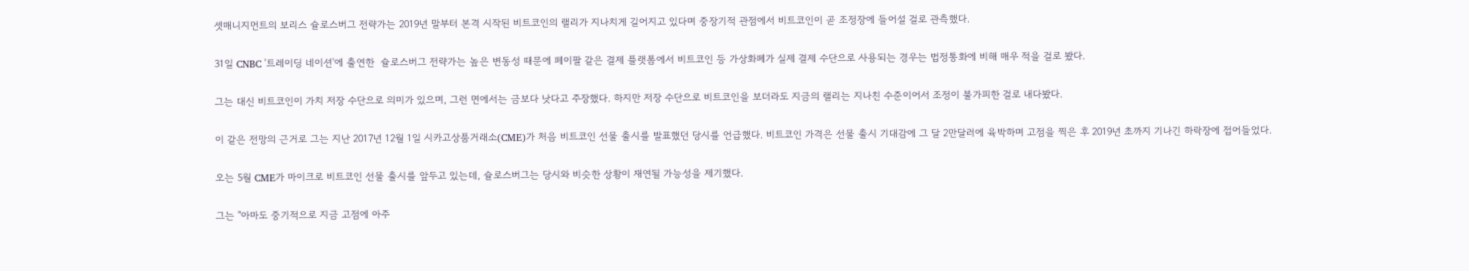셋매니지먼트의 보리스 슐로스버그 전략가는 2019년 말부터 본격 시작된 비트코인의 랠리가 지나치게 길어지고 있다며 중장기적 관점에서 비트코인이 곧 조정장에 들어설 걸로 관측했다.

31일 CNBC '트레이딩 네이션'에 출연한  슐로스버그 전략가는 높은 변동성 때문에 페이팔 같은 결제 플랫폼에서 비트코인 등 가상화폐가 실제 결제 수단으로 사용되는 경우는 법정통화에 비해 매우 적을 걸로 봤다.

그는 대신 비트코인이 가치 저장 수단으로 의미가 있으며, 그런 면에서는 금보다 낫다고 주장했다. 하지만 저장 수단으로 비트코인을 보더라도 지금의 랠리는 지나친 수준이어서 조정이 불가피한 걸로 내다봤다.

이 같은 전망의 근거로 그는 지난 2017년 12월 1일 시카고상품거래소(CME)가 처음 비트코인 선물 출시를 발표했던 당시를 언급했다. 비트코인 가격은 선물 출시 기대감에 그 달 2만달러에 육박하며 고점을 찍은 후 2019년 초까지 기나긴 하락장에 접어들었다.

오는 5월 CME가 마이크로 비트코인 선물 출시를 앞두고 있는데, 슐로스버그는 당시와 비슷한 상황이 재연될 가능성을 제기했다.

그는 "아마도 중기적으로 지금 고점에 아주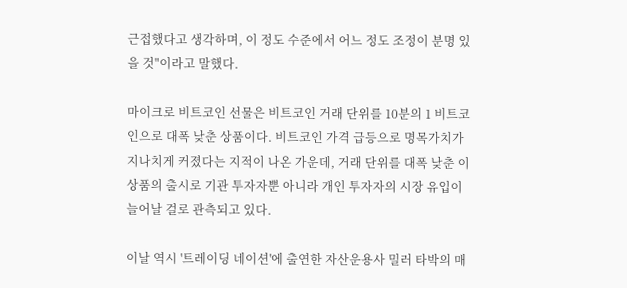근접했다고 생각하며, 이 정도 수준에서 어느 정도 조정이 분명 있을 것"이라고 말했다.

마이크로 비트코인 선물은 비트코인 거래 단위를 10분의 1 비트코인으로 대폭 낮춘 상품이다. 비트코인 가격 급등으로 명목가치가 지나치게 커졌다는 지적이 나온 가운데, 거래 단위를 대폭 낮춘 이 상품의 출시로 기관 투자자뿐 아니라 개인 투자자의 시장 유입이 늘어날 걸로 관측되고 있다.

이날 역시 '트레이딩 네이션'에 출연한 자산운용사 밀러 타박의 매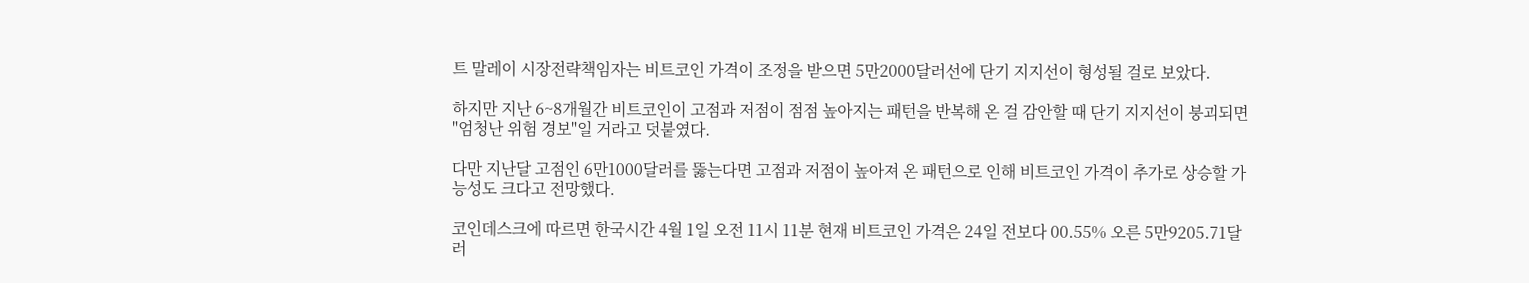트 말레이 시장전략책임자는 비트코인 가격이 조정을 받으면 5만2000달러선에 단기 지지선이 형성될 걸로 보았다.

하지만 지난 6~8개월간 비트코인이 고점과 저점이 점점 높아지는 패턴을 반복해 온 걸 감안할 때 단기 지지선이 붕괴되면 "엄청난 위험 경보"일 거라고 덧붙였다.

다만 지난달 고점인 6만1000달러를 뚫는다면 고점과 저점이 높아져 온 패턴으로 인해 비트코인 가격이 추가로 상승할 가능성도 크다고 전망했다.

코인데스크에 따르면 한국시간 4월 1일 오전 11시 11분 현재 비트코인 가격은 24일 전보다 00.55% 오른 5만9205.71달러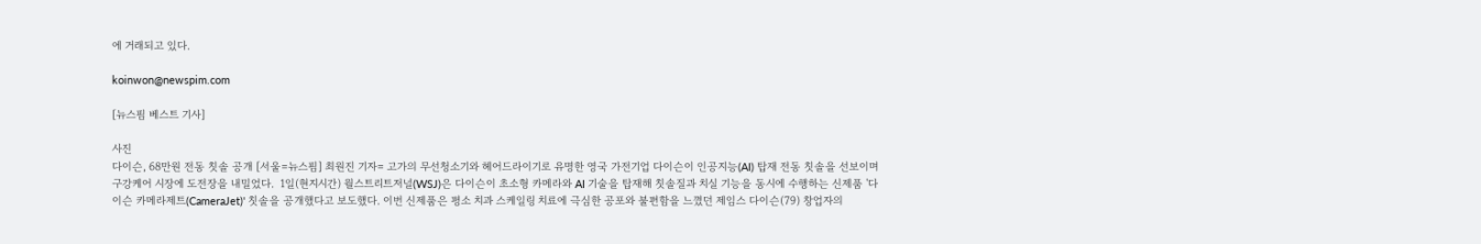에 거래되고 있다.

koinwon@newspim.com

[뉴스핌 베스트 기사]

사진
다이슨, 68만원 전동 칫솔 공개 [서울=뉴스핌] 최원진 기자= 고가의 무선청소기와 헤어드라이기로 유명한 영국 가전기업 다이슨이 인공지능(AI) 탑재 전동 칫솔을 선보이며 구강케어 시장에 도전장을 내밀었다.  1일(현지시간) 월스트리트저널(WSJ)은 다이슨이 초소형 카메라와 AI 기술을 탑재해 칫솔질과 치실 기능을 동시에 수행하는 신제품 '다이슨 카메라제트(CameraJet)' 칫솔을 공개했다고 보도했다. 이번 신제품은 평소 치과 스케일링 치료에 극심한 공포와 불편함을 느꼈던 제임스 다이슨(79) 창업자의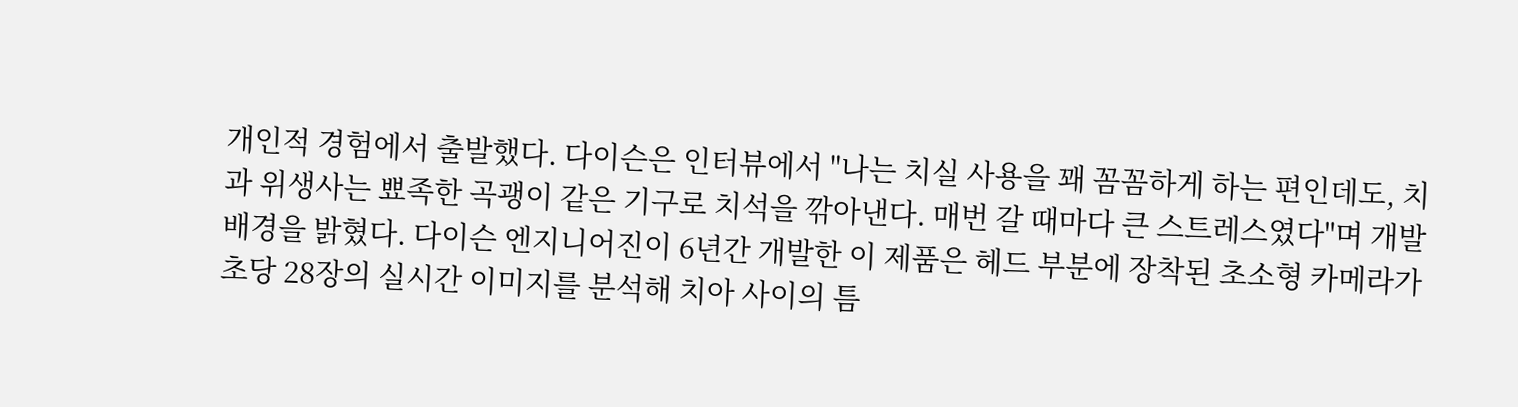개인적 경험에서 출발했다. 다이슨은 인터뷰에서 "나는 치실 사용을 꽤 꼼꼼하게 하는 편인데도, 치과 위생사는 뾰족한 곡괭이 같은 기구로 치석을 깎아낸다. 매번 갈 때마다 큰 스트레스였다"며 개발 배경을 밝혔다. 다이슨 엔지니어진이 6년간 개발한 이 제품은 헤드 부분에 장착된 초소형 카메라가 초당 28장의 실시간 이미지를 분석해 치아 사이의 틈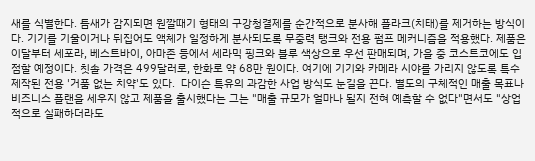새를 식별한다. 틈새가 감지되면 원깔때기 형태의 구강청결제를 순간적으로 분사해 플라크(치태)를 제거하는 방식이다. 기기를 기울이거나 뒤집어도 액체가 일정하게 분사되도록 무중력 탱크와 전용 펌프 메커니즘을 적용했다. 제품은 이달부터 세포라, 베스트바이, 아마존 등에서 세라믹 핑크와 블루 색상으로 우선 판매되며, 가을 중 코스트코에도 입점할 예정이다. 칫솔 가격은 499달러로, 한화로 약 68만 원이다. 여기에 기기와 카메라 시야를 가리지 않도록 특수 제작된 전용 '거품 없는 치약'도 있다.  다이슨 특유의 과감한 사업 방식도 눈길을 끈다. 별도의 구체적인 매출 목표나 비즈니스 플랜을 세우지 않고 제품을 출시했다는 그는 "매출 규모가 얼마나 될지 전혀 예측할 수 없다"면서도 "상업적으로 실패하더라도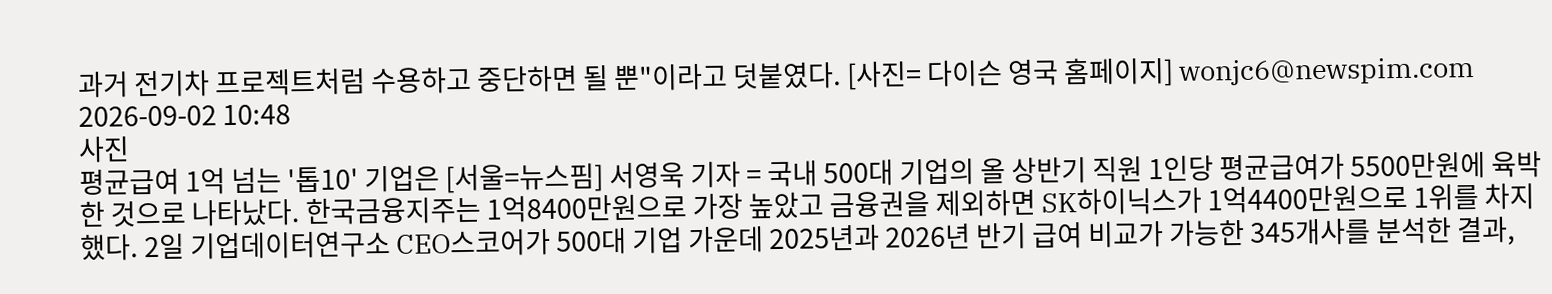과거 전기차 프로젝트처럼 수용하고 중단하면 될 뿐"이라고 덧붙였다. [사진= 다이슨 영국 홈페이지] wonjc6@newspim.com 2026-09-02 10:48
사진
평균급여 1억 넘는 '톱10' 기업은 [서울=뉴스핌] 서영욱 기자 = 국내 500대 기업의 올 상반기 직원 1인당 평균급여가 5500만원에 육박한 것으로 나타났다. 한국금융지주는 1억8400만원으로 가장 높았고 금융권을 제외하면 SK하이닉스가 1억4400만원으로 1위를 차지했다. 2일 기업데이터연구소 CEO스코어가 500대 기업 가운데 2025년과 2026년 반기 급여 비교가 가능한 345개사를 분석한 결과,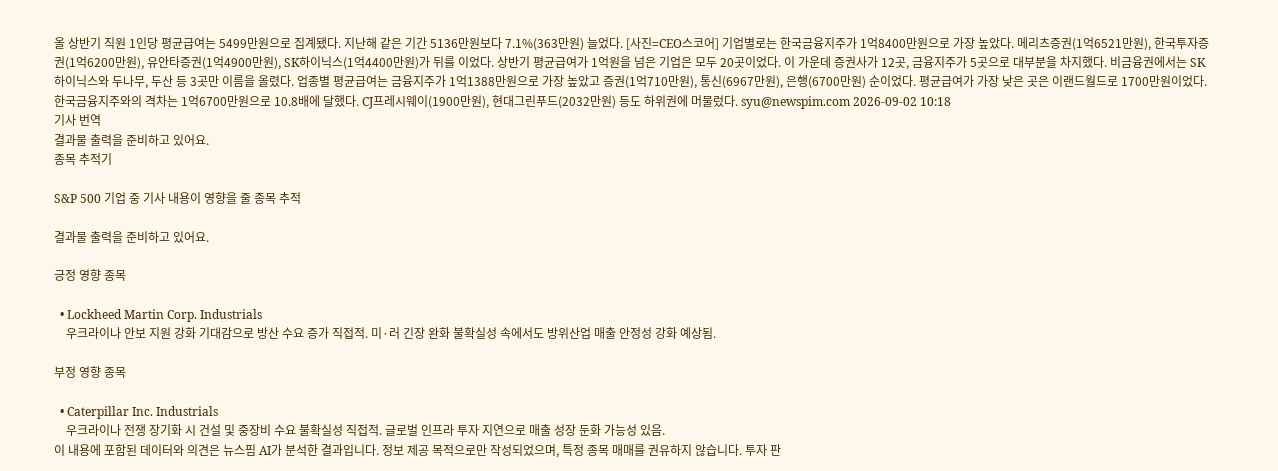올 상반기 직원 1인당 평균급여는 5499만원으로 집계됐다. 지난해 같은 기간 5136만원보다 7.1%(363만원) 늘었다. [사진=CEO스코어] 기업별로는 한국금융지주가 1억8400만원으로 가장 높았다. 메리츠증권(1억6521만원), 한국투자증권(1억6200만원), 유안타증권(1억4900만원), SK하이닉스(1억4400만원)가 뒤를 이었다. 상반기 평균급여가 1억원을 넘은 기업은 모두 20곳이었다. 이 가운데 증권사가 12곳, 금융지주가 5곳으로 대부분을 차지했다. 비금융권에서는 SK하이닉스와 두나무, 두산 등 3곳만 이름을 올렸다. 업종별 평균급여는 금융지주가 1억1388만원으로 가장 높았고 증권(1억710만원), 통신(6967만원), 은행(6700만원) 순이었다. 평균급여가 가장 낮은 곳은 이랜드월드로 1700만원이었다. 한국금융지주와의 격차는 1억6700만원으로 10.8배에 달했다. CJ프레시웨이(1900만원), 현대그린푸드(2032만원) 등도 하위권에 머물렀다. syu@newspim.com 2026-09-02 10:18
기사 번역
결과물 출력을 준비하고 있어요.
종목 추적기

S&P 500 기업 중 기사 내용이 영향을 줄 종목 추적

결과물 출력을 준비하고 있어요.

긍정 영향 종목

  • Lockheed Martin Corp. Industrials
    우크라이나 안보 지원 강화 기대감으로 방산 수요 증가 직접적. 미·러 긴장 완화 불확실성 속에서도 방위산업 매출 안정성 강화 예상됨.

부정 영향 종목

  • Caterpillar Inc. Industrials
    우크라이나 전쟁 장기화 시 건설 및 중장비 수요 불확실성 직접적. 글로벌 인프라 투자 지연으로 매출 성장 둔화 가능성 있음.
이 내용에 포함된 데이터와 의견은 뉴스핌 AI가 분석한 결과입니다. 정보 제공 목적으로만 작성되었으며, 특정 종목 매매를 권유하지 않습니다. 투자 판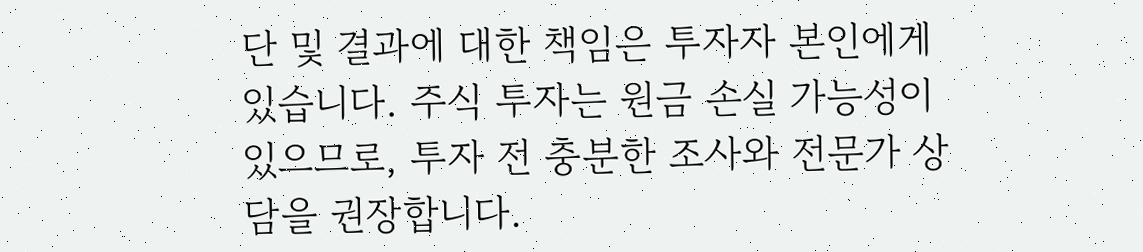단 및 결과에 대한 책임은 투자자 본인에게 있습니다. 주식 투자는 원금 손실 가능성이 있으므로, 투자 전 충분한 조사와 전문가 상담을 권장합니다.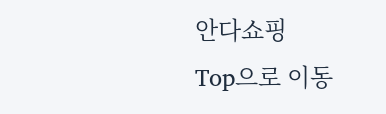안다쇼핑
Top으로 이동